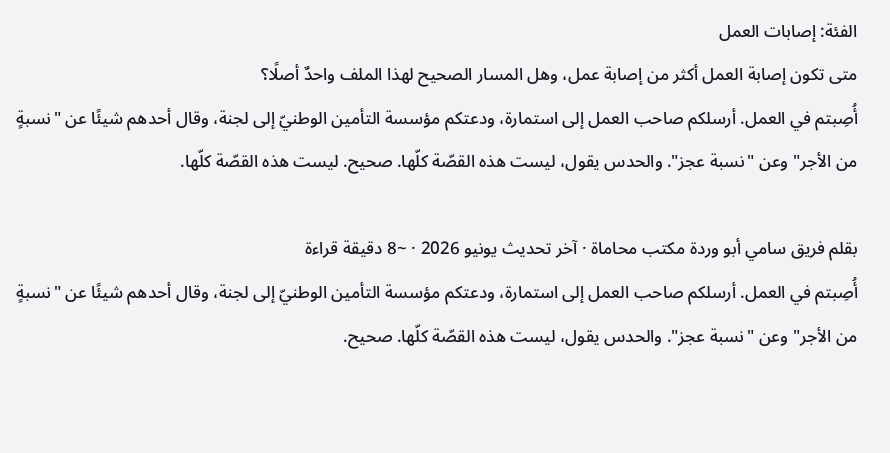الفئة: إصابات العمل
متى تكون إصابة العمل أكثر من إصابة عمل، وهل المسار الصحيح لهذا الملف واحدٌ أصلًا؟
أُصِبتم في العمل. أرسلكم صاحب العمل إلى استمارة، ودعتكم مؤسسة التأمين الوطنيّ إلى لجنة، وقال أحدهم شيئًا عن "نسبةٍ من الأجر" وعن "نسبة عجز". والحدس يقول، ليست هذه القصّة كلّها. صحيح. ليست هذه القصّة كلّها.

بقلم فريق سامي أبو وردة مكتب محاماة · آخر تحديث يونيو 2026 · ~8 دقيقة قراءة
أُصِبتم في العمل. أرسلكم صاحب العمل إلى استمارة، ودعتكم مؤسسة التأمين الوطنيّ إلى لجنة، وقال أحدهم شيئًا عن "نسبةٍ من الأجر" وعن "نسبة عجز". والحدس يقول، ليست هذه القصّة كلّها. صحيح.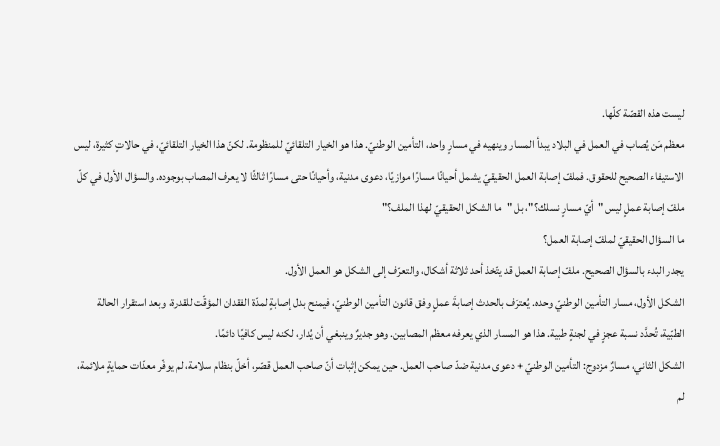ليست هذه القصّة كلّها.
معظم مَن يُصاب في العمل في البلاد يبدأ المسار وينهيه في مسارٍ واحد، التأمين الوطنيّ. هذا هو الخيار التلقائيّ للمنظومة. لكنّ هذا الخيار التلقائيّ، في حالاتٍ كثيرة، ليس الاستيفاء الصحيح للحقوق. فملفّ إصابة العمل الحقيقيّ يشمل أحيانًا مسارًا موازيًا، دعوى مدنية، وأحيانًا حتى مسارًا ثالثًا لا يعرف المصاب بوجوده. والسؤال الأول في كلّ ملفّ إصابة عملٍ ليس "أيّ مسارٍ نسلك؟"، بل "ما الشكل الحقيقيّ لهذا الملف؟"
ما السؤال الحقيقيّ لملفّ إصابة العمل؟
يجدر البدء بالسؤال الصحيح. ملفّ إصابة العمل قد يتّخذ أحد ثلاثة أشكال، والتعرّف إلى الشكل هو العمل الأول.
الشكل الأول، مسار التأمين الوطنيّ وحده. يُعترَف بالحدث إصابةَ عملٍ وفق قانون التأمين الوطنيّ، فيمنح بدل إصابةٍ لمدّة الفقدان المؤقّت للقدرة، وبعد استقرار الحالة الطبّية، تُحدَّد نسبة عجزٍ في لجنةٍ طبية. هذا هو المسار الذي يعرفه معظم المصابين. وهو جديرٌ وينبغي أن يُدار، لكنه ليس كافيًا دائمًا.
الشكل الثاني، مسارٌ مزدوج: التأمين الوطنيّ + دعوى مدنية ضدّ صاحب العمل. حين يمكن إثبات أنّ صاحب العمل قصّر، أخلّ بنظام سلامة، لم يوفّر معدّات حمايةٍ ملائمة، لم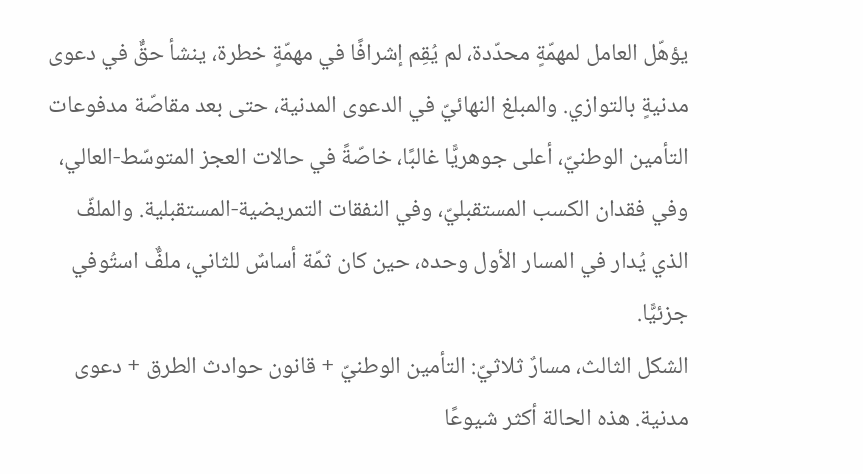يؤهّل العامل لمهمّةٍ محدّدة، لم يُقِم إشرافًا في مهمّةٍ خطرة، ينشأ حقٌّ في دعوى مدنيةٍ بالتوازي. والمبلغ النهائيّ في الدعوى المدنية، حتى بعد مقاصّة مدفوعات التأمين الوطنيّ، أعلى جوهريًّا غالبًا، خاصّةً في حالات العجز المتوسّط-العالي، وفي فقدان الكسب المستقبليّ، وفي النفقات التمريضية-المستقبلية. والملفّ الذي يُدار في المسار الأول وحده، حين كان ثمّة أساسٌ للثاني، ملفٌّ استُوفي جزئيًّا.
الشكل الثالث، مسارٌ ثلاثيّ: التأمين الوطنيّ + قانون حوادث الطرق + دعوى مدنية. هذه الحالة أكثر شيوعًا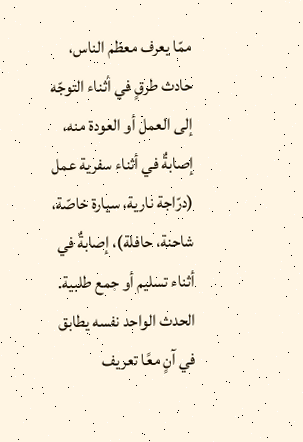ممّا يعرف معظم الناس، حادث طرقٍ في أثناء التوجّه إلى العمل أو العودة منه، إصابةٌ في أثناء سفرية عمل (درّاجة نارية، سيارة خاصّة، شاحنة، حافلة)، إصابةٌ في أثناء تسليم أو جمع طلبية. الحدث الواحد نفسه يطابق في آنٍ معًا تعريف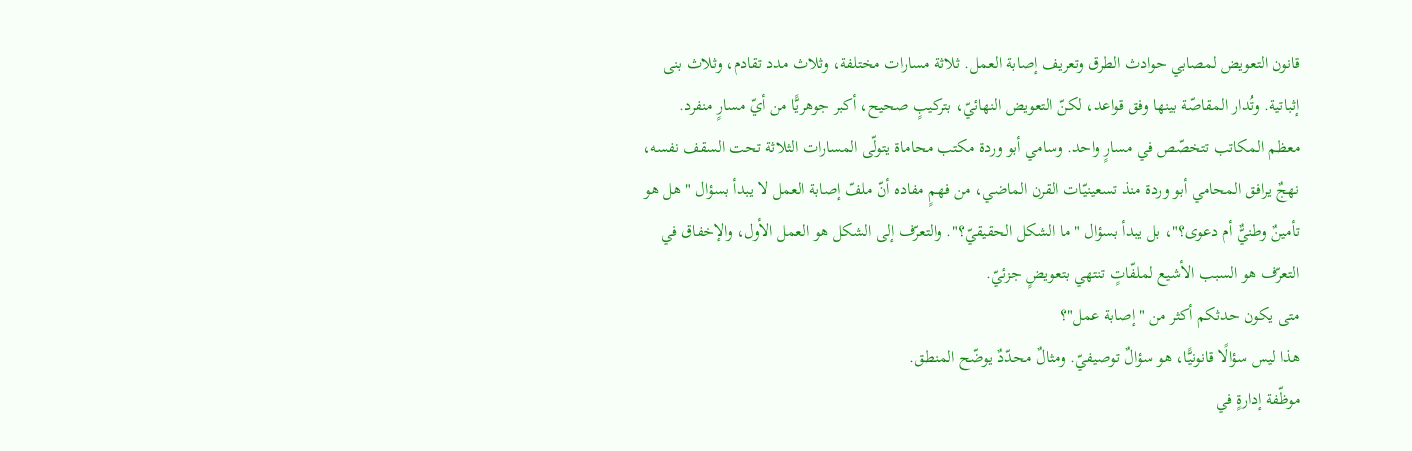قانون التعويض لمصابي حوادث الطرق وتعريف إصابة العمل. ثلاثة مسارات مختلفة، وثلاث مدد تقادم، وثلاث بنى إثباتية. وتُدار المقاصّة بينها وفق قواعد، لكنّ التعويض النهائيّ، بتركيبٍ صحيح، أكبر جوهريًّا من أيّ مسارٍ منفرد.
معظم المكاتب تتخصّص في مسارٍ واحد. وسامي أبو وردة مكتب محاماة يتولّى المسارات الثلاثة تحت السقف نفسه، نهجٌ يرافق المحامي أبو وردة منذ تسعينيّات القرن الماضي، من فهمٍ مفاده أنّ ملفّ إصابة العمل لا يبدأ بسؤال "هل هو تأمينٌ وطنيٌّ أم دعوى؟"، بل يبدأ بسؤال "ما الشكل الحقيقيّ؟". والتعرّف إلى الشكل هو العمل الأول، والإخفاق في التعرّف هو السبب الأشيع لملفّاتٍ تنتهي بتعويضٍ جزئيّ.
متى يكون حدثكم أكثر من "إصابة عمل"؟
هذا ليس سؤالًا قانونيًّا، هو سؤالٌ توصيفيّ. ومثالٌ محدّدٌ يوضّح المنطق.
موظّفة إدارةٍ في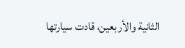الثانية والأربعين، قادت سيارتها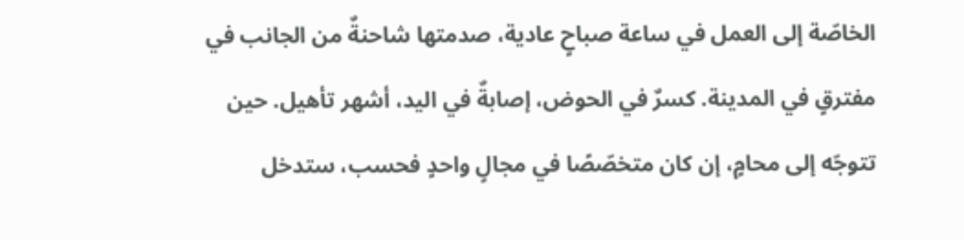الخاصّة إلى العمل في ساعة صباحٍ عادية، صدمتها شاحنةٌ من الجانب في مفترقٍ في المدينة. كسرٌ في الحوض، إصابةٌ في اليد، أشهر تأهيل. حين تتوجّه إلى محامٍ، إن كان متخصّصًا في مجالٍ واحدٍ فحسب، ستدخل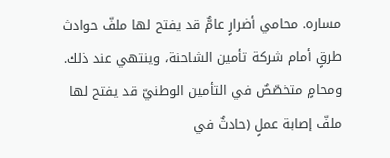مساره. محامي أضرارٍ عامٌّ قد يفتح لها ملفّ حوادث طرقٍ أمام شركة تأمين الشاحنة، وينتهي عند ذلك. ومحامٍ متخصّصٌ في التأمين الوطنيّ قد يفتح لها ملفّ إصابة عملٍ (حادثٌ في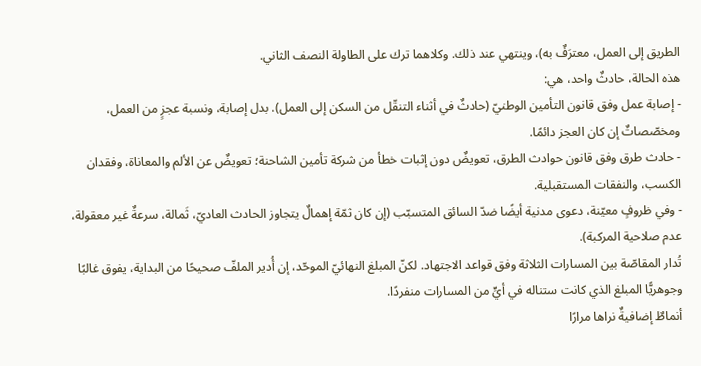الطريق إلى العمل، معترَفٌ به)، وينتهي عند ذلك. وكلاهما ترك على الطاولة النصف الثاني.
هذه الحالة، حادثٌ واحد، هي:
- إصابة عمل وفق قانون التأمين الوطنيّ (حادثٌ في أثناء التنقّل من السكن إلى العمل). بدل إصابة، ونسبة عجزٍ من العمل، ومخصّصاتٌ إن كان العجز دائمًا.
- حادث طرق وفق قانون حوادث الطرق، تعويضٌ دون إثبات خطأ من شركة تأمين الشاحنة؛ تعويضٌ عن الألم والمعاناة، وفقدان الكسب، والنفقات المستقبلية.
- وفي ظروفٍ معيّنة، دعوى مدنية أيضًا ضدّ السائق المتسبّب (إن كان ثمّة إهمالٌ يتجاوز الحادث العاديّ، ثَمالة، سرعةٌ غير معقولة، عدم صلاحية المركبة).
تُدار المقاصّة بين المسارات الثلاثة وفق قواعد الاجتهاد. لكنّ المبلغ النهائيّ الموحّد، إن أُدير الملفّ صحيحًا من البداية، يفوق غالبًا وجوهريًّا المبلغ الذي كانت ستناله في أيٍّ من المسارات منفردًا.
أنماطٌ إضافيةٌ نراها مرارًا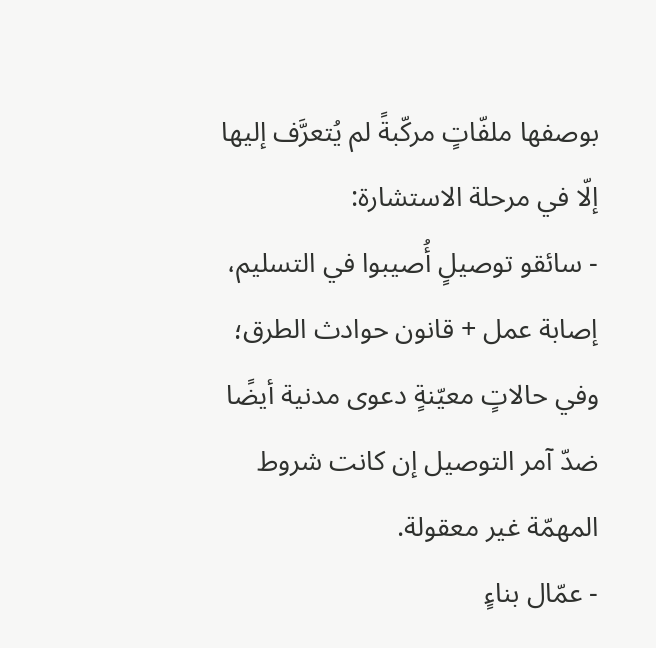بوصفها ملفّاتٍ مركّبةً لم يُتعرَّف إليها إلّا في مرحلة الاستشارة:
- سائقو توصيلٍ أُصيبوا في التسليم، إصابة عمل + قانون حوادث الطرق؛ وفي حالاتٍ معيّنةٍ دعوى مدنية أيضًا ضدّ آمر التوصيل إن كانت شروط المهمّة غير معقولة.
- عمّال بناءٍ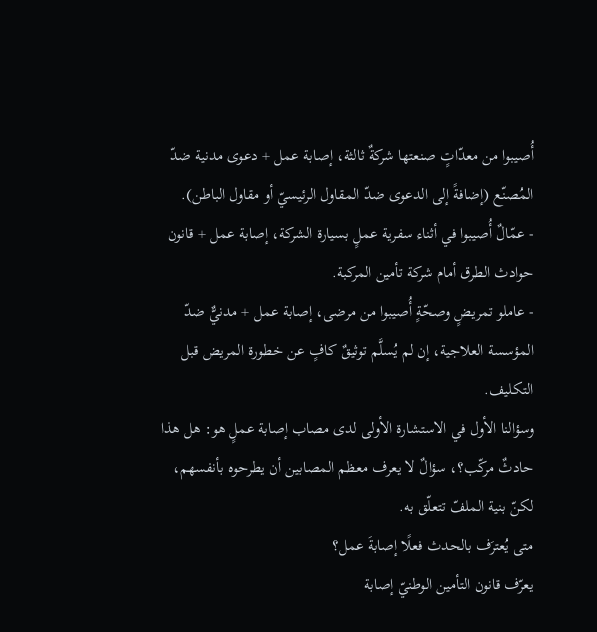أُصيبوا من معدّاتٍ صنعتها شركةٌ ثالثة، إصابة عمل + دعوى مدنية ضدّ المُصنّع (إضافةً إلى الدعوى ضدّ المقاول الرئيسيّ أو مقاول الباطن).
- عمّالٌ أُصيبوا في أثناء سفرية عملٍ بسيارة الشركة، إصابة عمل + قانون حوادث الطرق أمام شركة تأمين المركبة.
- عاملو تمريضٍ وصحّةٍ أُصيبوا من مرضى، إصابة عمل + مدنيٌّ ضدّ المؤسسة العلاجية، إن لم يُسلَّم توثيقٌ كافٍ عن خطورة المريض قبل التكليف.
وسؤالنا الأول في الاستشارة الأولى لدى مصاب إصابة عملٍ هو: هل هذا حادثٌ مركّب؟، سؤالٌ لا يعرف معظم المصابين أن يطرحوه بأنفسهم، لكنّ بنية الملفّ تتعلّق به.
متى يُعترَف بالحدث فعلًا إصابةَ عمل؟
يعرّف قانون التأمين الوطنيّ إصابة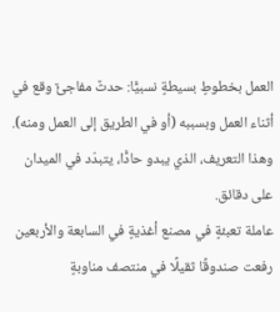العمل بخطوطٍ بسيطةٍ نسبيًّا: حدثٌ مفاجئٌ وقع في أثناء العمل وبسببه (أو في الطريق إلى العمل ومنه). وهذا التعريف، الذي يبدو حادًّا، يتبدّد في الميدان على دقائق.
عاملة تعبئةٍ في مصنع أغذيةٍ في السابعة والأربعين رفعت صندوقًا ثقيلًا في منتصف مناوبةٍ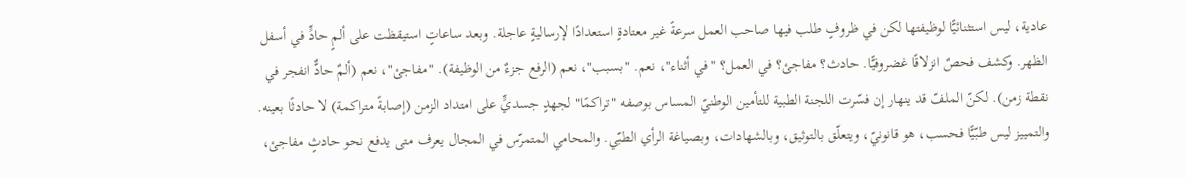عادية، ليس استثنائيًّا لوظيفتها لكن في ظروفٍ طلب فيها صاحب العمل سرعةً غير معتادةٍ استعدادًا لإرساليةٍ عاجلة. وبعد ساعاتٍ استيقظت على ألمٍ حادٍّ في أسفل الظهر. وكشف فحصٌ انزلاقًا غضروفيًّا. حادث؟ مفاجئ؟ في العمل؟ "في أثناء"، نعم. "بسبب"، نعم (الرفع جزءٌ من الوظيفة). "مفاجئ"، نعم (ألمٌ حادٌّ انفجر في نقطة زمن). لكنّ الملفّ قد ينهار إن فسّرت اللجنة الطبية للتأمين الوطنيّ المساس بوصفه "تراكمًا" لجهدٍ جسديٍّ على امتداد الزمن (إصابةً متراكمة) لا حادثًا بعينه. والتمييز ليس طبّيًّا فحسب، هو قانونيّ، ويتعلّق بالتوثيق، وبالشهادات، وبصياغة الرأي الطبّي. والمحامي المتمرّس في المجال يعرف متى يدفع نحو حادثٍ مفاجئ،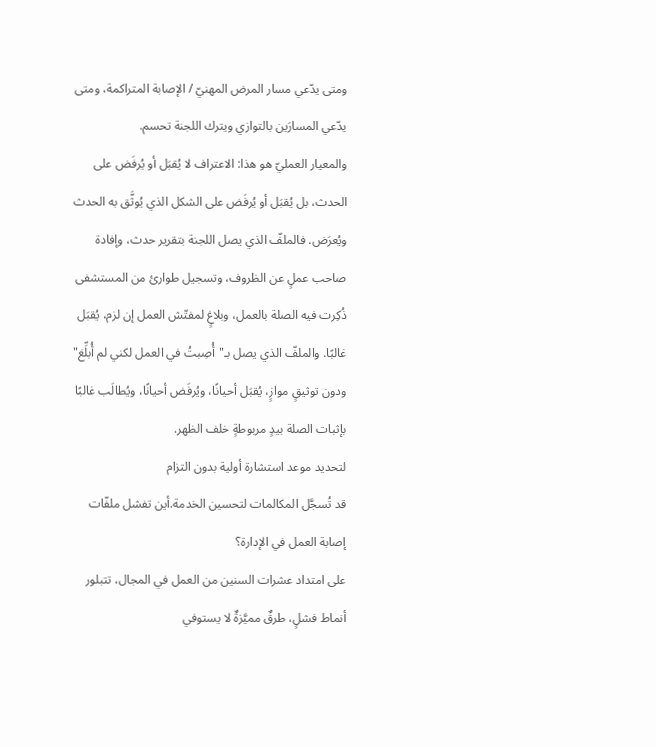ومتى يدّعي مسار المرض المهنيّ / الإصابة المتراكمة، ومتى يدّعي المسارَين بالتوازي ويترك اللجنة تحسم.
والمعيار العمليّ هو هذا: الاعتراف لا يُقبَل أو يُرفَض على الحدث، بل يُقبَل أو يُرفَض على الشكل الذي يُوثَّق به الحدث ويُعرَض. فالملفّ الذي يصل اللجنة بتقرير حدث، وإفادة صاحب عملٍ عن الظروف، وتسجيل طوارئ من المستشفى ذُكِرت فيه الصلة بالعمل، وبلاغٍ لمفتّش العمل إن لزم، يُقبَل غالبًا. والملفّ الذي يصل بـ"أُصِبتُ في العمل لكني لم أُبلِّغ" ودون توثيقٍ موازٍ، يُقبَل أحيانًا، ويُرفَض أحيانًا، ويُطالَب غالبًا بإثبات الصلة بيدٍ مربوطةٍ خلف الظهر.
لتحديد موعد استشارة أولية بدون التزام
قد تُسجَّل المكالمات لتحسين الخدمة.أين تفشل ملفّات إصابة العمل في الإدارة؟
على امتداد عشرات السنين من العمل في المجال، تتبلور أنماط فشلٍ، طرقٌ مميَّزةٌ لا يستوفي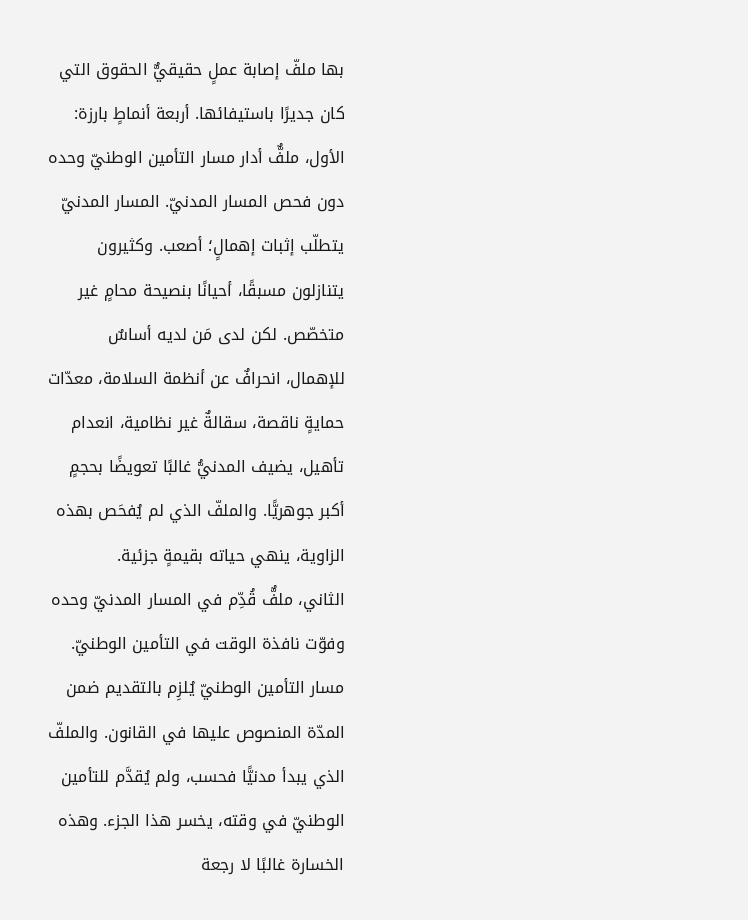بها ملفّ إصابة عملٍ حقيقيٌّ الحقوق التي كان جديرًا باستيفائها. أربعة أنماطٍ بارزة:
الأول، ملفٌّ أدار مسار التأمين الوطنيّ وحده دون فحص المسار المدنيّ. المسار المدنيّ يتطلّب إثبات إهمالٍ؛ أصعب. وكثيرون يتنازلون مسبقًا، أحيانًا بنصيحة محامٍ غير متخصّص. لكن لدى مَن لديه أساسٌ للإهمال، انحرافٌ عن أنظمة السلامة، معدّات حمايةٍ ناقصة، سقالةٌ غير نظامية، انعدام تأهيل، يضيف المدنيُّ غالبًا تعويضًا بحجمٍ أكبر جوهريًّا. والملفّ الذي لم يُفحَص بهذه الزاوية، ينهي حياته بقيمةٍ جزئية.
الثاني، ملفٌّ قُدِّم في المسار المدنيّ وحده وفوّت نافذة الوقت في التأمين الوطنيّ. مسار التأمين الوطنيّ يُلزِم بالتقديم ضمن المدّة المنصوص عليها في القانون. والملفّ الذي يبدأ مدنيًّا فحسب، ولم يُقدَّم للتأمين الوطنيّ في وقته، يخسر هذا الجزء. وهذه الخسارة غالبًا لا رجعة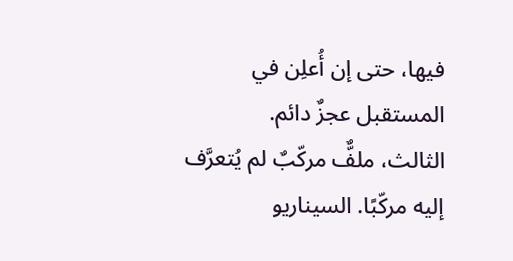فيها، حتى إن أُعلِن في المستقبل عجزٌ دائم.
الثالث، ملفٌّ مركّبٌ لم يُتعرَّف إليه مركّبًا. السيناريو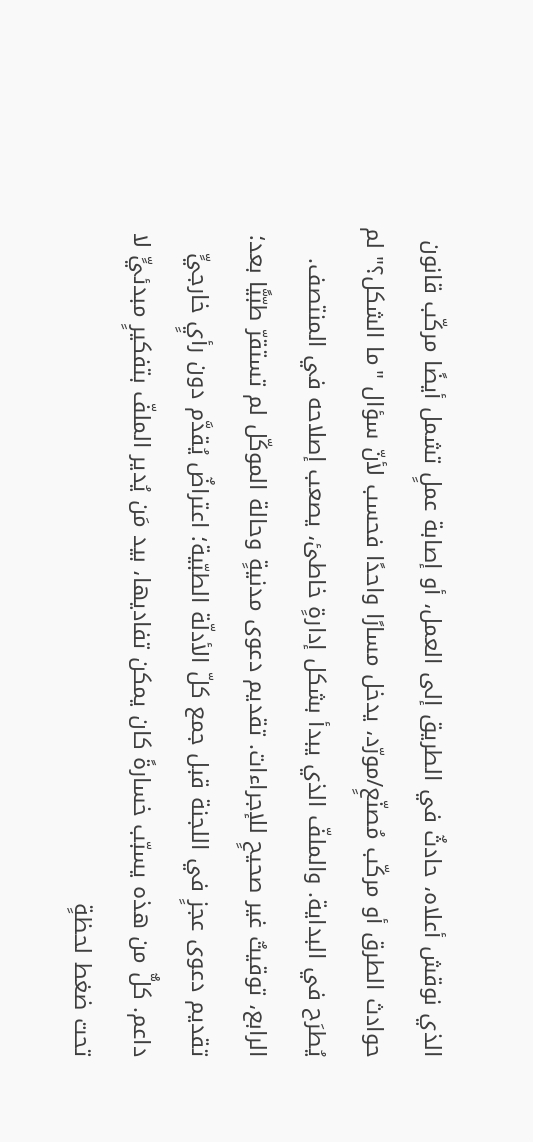الذي نوقش أعلاه، حادثٌ في الطريق إلى العمل، أو إصابة عملٍ تشمل أيضًا مركّب قانون حوادث الطرق أو مركّب مُصنّعٍ/مورّد، يدخل مسارًا واحدًا فحسب لأنّ سؤال "ما الشكل؟" لم يُطرَح في البداية. والملفّ الذي يبدأ بشكل إدارةٍ خاطئ، يصعب إصلاحه في المنتصف.
الرابع، توقيتٌ غير صحيحٍ للإجراءات. تقديم دعوى مدنيةٍ وحالة الموكّل لم تستقرّ طبّيًّا بعد؛ تقديم دعوى عجزٍ في اللجنة قبل جمع كلّ الأدلّة الطبّية؛ اعتراضٌ يُقدَّم دون رأيٍ خارجيٍّ داعم. كلٌّ من هذه يسبّب خسارةً كان يمكن تفاديها، بيد مَن يُدير الملفّ بتفكيرٍ مبدئيٍّ لا تحت ضغط لحظةٍ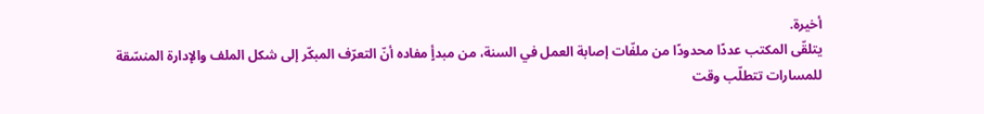أخيرة.
يتلقّى المكتب عددًا محدودًا من ملفّات إصابة العمل في السنة، من مبدأٍ مفاده أنّ التعرّف المبكّر إلى شكل الملف والإدارة المنسّقة للمسارات تتطلّب وقت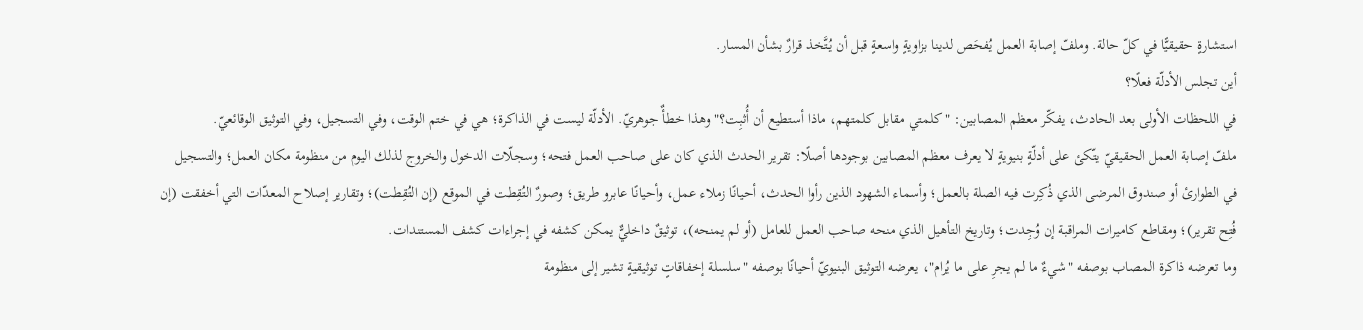استشارةٍ حقيقيًّا في كلّ حالة. وملفّ إصابة العمل يُفحَص لدينا بزاويةٍ واسعةٍ قبل أن يُتَّخذ قرارٌ بشأن المسار.
أين تجلس الأدلّة فعلًا؟
في اللحظات الأولى بعد الحادث، يفكّر معظم المصابين: "كلمتي مقابل كلمتهم، ماذا أستطيع أن أُثبِت؟" وهذا خطأٌ جوهريّ. الأدلّة ليست في الذاكرة؛ هي في ختم الوقت، وفي التسجيل، وفي التوثيق الوقائعيّ.
ملفّ إصابة العمل الحقيقيّ يتّكئ على أدلّةٍ بنيويةٍ لا يعرف معظم المصابين بوجودها أصلًا: تقرير الحدث الذي كان على صاحب العمل فتحه؛ وسجلّات الدخول والخروج لذلك اليوم من منظومة مكان العمل؛ والتسجيل في الطوارئ أو صندوق المرضى الذي ذُكِرت فيه الصلة بالعمل؛ وأسماء الشهود الذين رأوا الحدث، أحيانًا زملاء عمل، وأحيانًا عابرو طريق؛ وصورٌ التُقِطت في الموقع (إن التُقِطت)؛ وتقارير إصلاح المعدّات التي أخفقت (إن فُتِح تقرير)؛ ومقاطع كاميرات المراقبة إن وُجِدت؛ وتاريخ التأهيل الذي منحه صاحب العمل للعامل (أو لم يمنحه)، توثيقٌ داخليٌّ يمكن كشفه في إجراءات كشف المستندات.
وما تعرضه ذاكرة المصاب بوصفه "شيءٌ ما لم يجرِ على ما يُرام"، يعرضه التوثيق البنيويّ أحيانًا بوصفه "سلسلة إخفاقاتٍ توثيقيةٍ تشير إلى منظومة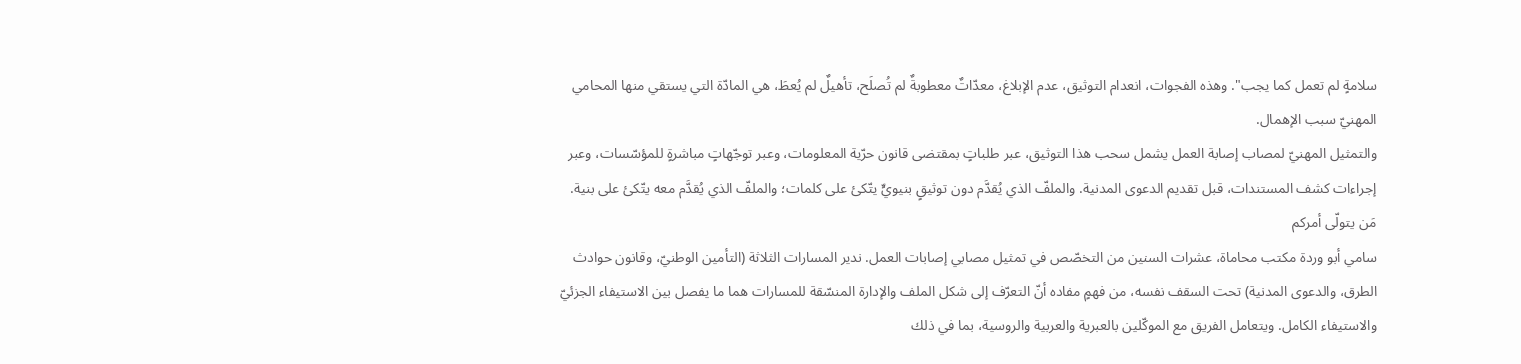سلامةٍ لم تعمل كما يجب". وهذه الفجوات، انعدام التوثيق، عدم الإبلاغ، معدّاتٌ معطوبةٌ لم تُصلَح، تأهيلٌ لم يُعطَ، هي المادّة التي يستقي منها المحامي المهنيّ سبب الإهمال.
والتمثيل المهنيّ لمصاب إصابة العمل يشمل سحب هذا التوثيق، عبر طلباتٍ بمقتضى قانون حرّية المعلومات، وعبر توجّهاتٍ مباشرةٍ للمؤسّسات، وعبر إجراءات كشف المستندات، قبل تقديم الدعوى المدنية. والملفّ الذي يُقدَّم دون توثيقٍ بنيويٍّ يتّكئ على كلمات؛ والملفّ الذي يُقدَّم معه يتّكئ على بنية.
مَن يتولّى أمركم
سامي أبو وردة مكتب محاماة، عشرات السنين من التخصّص في تمثيل مصابي إصابات العمل. ندير المسارات الثلاثة (التأمين الوطنيّ، وقانون حوادث الطرق، والدعوى المدنية) تحت السقف نفسه، من فهمٍ مفاده أنّ التعرّف إلى شكل الملف والإدارة المنسّقة للمسارات هما ما يفصل بين الاستيفاء الجزئيّ والاستيفاء الكامل. ويتعامل الفريق مع الموكّلين بالعبرية والعربية والروسية، بما في ذلك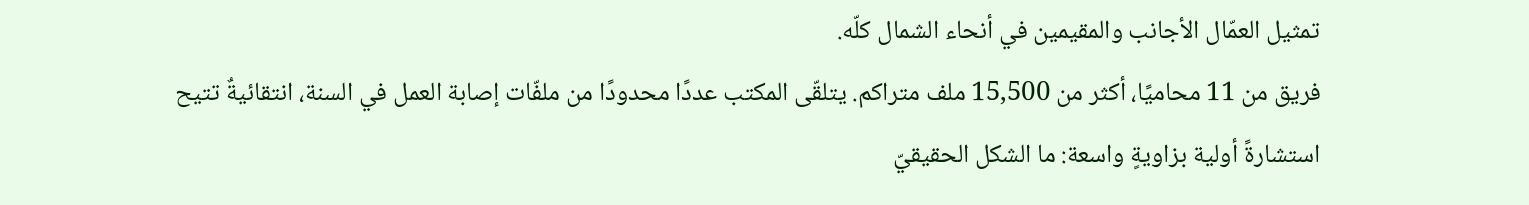تمثيل العمّال الأجانب والمقيمين في أنحاء الشمال كلّه.
فريق من 11 محاميًا، أكثر من 15,500 ملف متراكم. يتلقّى المكتب عددًا محدودًا من ملفّات إصابة العمل في السنة، انتقائيةٌ تتيح استشارةً أولية بزاويةٍ واسعة: ما الشكل الحقيقيّ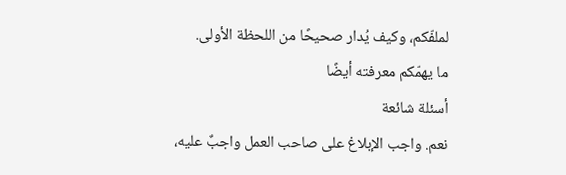لملفّكم، وكيف يُدار صحيحًا من اللحظة الأولى.
ما يهمّكم معرفته أيضًا
أسئلة شائعة
نعم. واجب الإبلاغ على صاحب العمل واجبٌ عليه،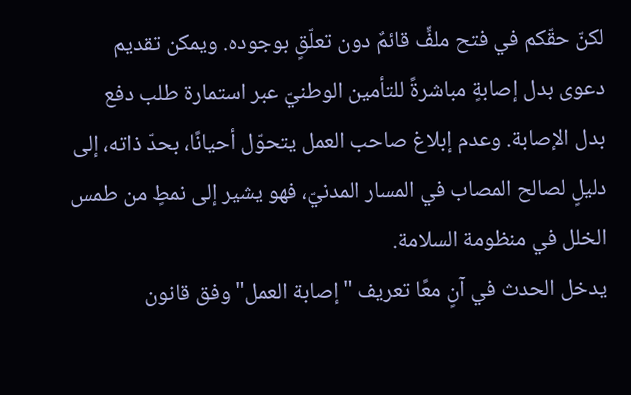لكنّ حقّكم في فتح ملفٍّ قائمٌ دون تعلّقٍ بوجوده. ويمكن تقديم دعوى بدل إصابةٍ مباشرةً للتأمين الوطنيّ عبر استمارة طلب دفع بدل الإصابة. وعدم إبلاغ صاحب العمل يتحوّل أحيانًا، بحدّ ذاته، إلى دليلٍ لصالح المصاب في المسار المدنيّ، فهو يشير إلى نمطٍ من طمس الخلل في منظومة السلامة.
يدخل الحدث في آنٍ معًا تعريف "إصابة العمل" وفق قانون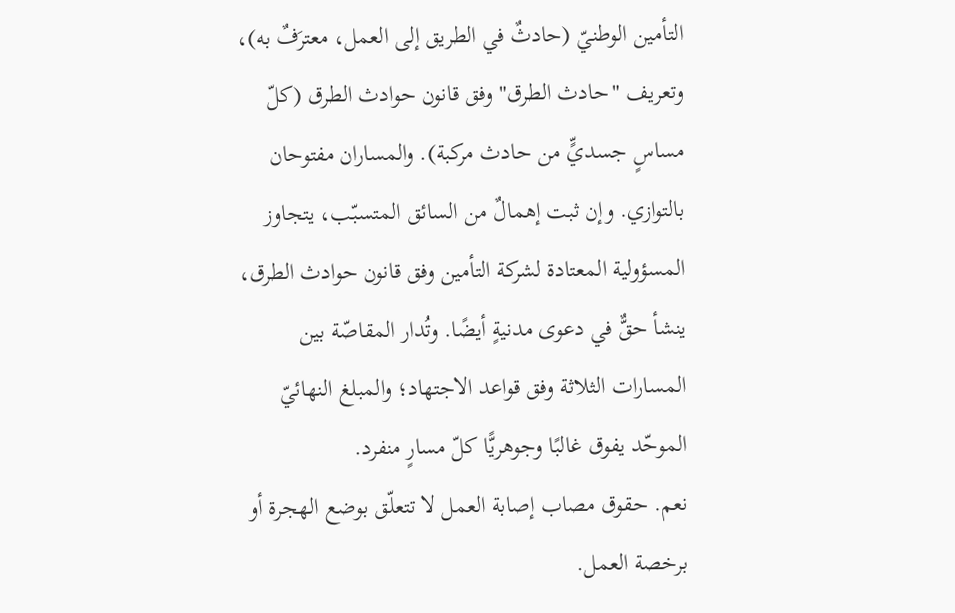التأمين الوطنيّ (حادثٌ في الطريق إلى العمل، معترَفٌ به)، وتعريف "حادث الطرق" وفق قانون حوادث الطرق (كلّ مساسٍ جسديٍّ من حادث مركبة). والمساران مفتوحان بالتوازي. وإن ثبت إهمالٌ من السائق المتسبّب، يتجاوز المسؤولية المعتادة لشركة التأمين وفق قانون حوادث الطرق، ينشأ حقٌّ في دعوى مدنيةٍ أيضًا. وتُدار المقاصّة بين المسارات الثلاثة وفق قواعد الاجتهاد؛ والمبلغ النهائيّ الموحّد يفوق غالبًا وجوهريًّا كلّ مسارٍ منفرد.
نعم. حقوق مصاب إصابة العمل لا تتعلّق بوضع الهجرة أو برخصة العمل.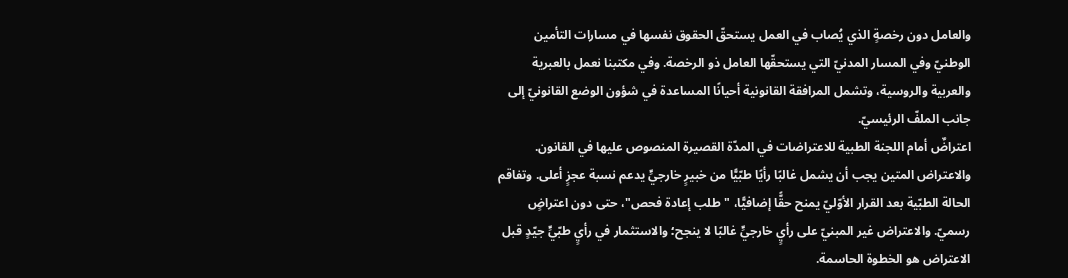والعامل دون رخصةٍ الذي يُصاب في العمل يستحقّ الحقوق نفسها في مسارات التأمين الوطنيّ وفي المسار المدنيّ التي يستحقّها العامل ذو الرخصة. وفي مكتبنا نعمل بالعبرية والعربية والروسية، وتشمل المرافقة القانونية أحيانًا المساعدة في شؤون الوضع القانونيّ إلى جانب الملفّ الرئيسيّ.
اعتراضٌ أمام اللجنة الطبية للاعتراضات في المدّة القصيرة المنصوص عليها في القانون. والاعتراض المتين يجب أن يشمل غالبًا رأيًا طبّيًّا من خبيرٍ خارجيٍّ يدعم نسبة عجزٍ أعلى. وتفاقم الحالة الطبّية بعد القرار الأوّليّ يمنح حقًّا إضافيًّا، "طلب إعادة فحص"، حتى دون اعتراضٍ رسميّ. والاعتراض غير المبنيّ على رأيٍ خارجيٍّ غالبًا لا ينجح؛ والاستثمار في رأيٍ طبّيٍّ جيّدٍ قبل الاعتراض هو الخطوة الحاسمة.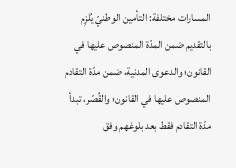المسارات مختلفة: التأمين الوطنيّ يُلزِم بالتقديم ضمن المدّة المنصوص عليها في القانون؛ والدعوى المدنية، ضمن مدّة التقادم المنصوص عليها في القانون؛ والقُصّر، تبدأ مدّة التقادم فقط بعد بلوغهم وفق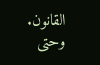القانون. وحتى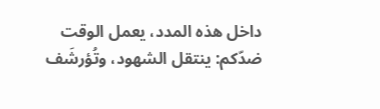داخل هذه المدد، يعمل الوقت ضدّكم: ينتقل الشهود، وتُؤرشَف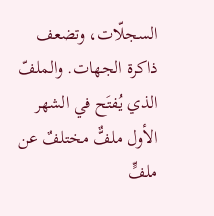السجلّات، وتضعف ذاكرة الجهات. والملفّ الذي يُفتَح في الشهر الأول ملفٌّ مختلفٌ عن ملفٍّ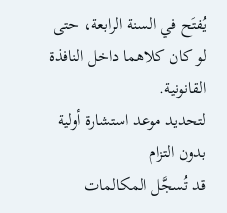يُفتَح في السنة الرابعة، حتى لو كان كلاهما داخل النافذة القانونية.
لتحديد موعد استشارة أولية بدون التزام
قد تُسجَّل المكالمات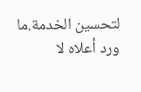لتحسين الخدمة.ما ورد أعلاه لا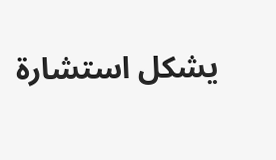يشكل استشارة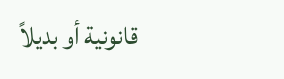قانونية أو بديلاً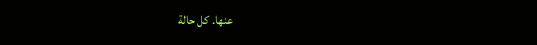عنها. كل حالة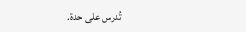تُدرس على حدة.